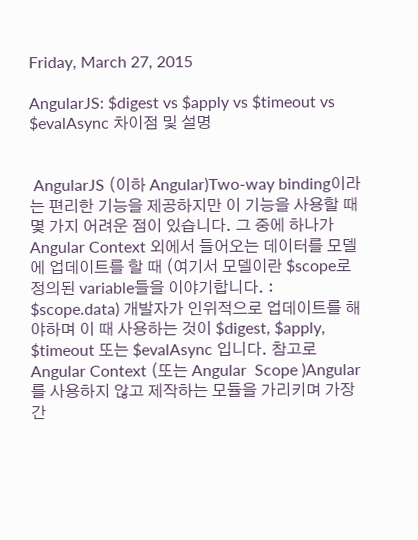Friday, March 27, 2015

AngularJS: $digest vs $apply vs $timeout vs $evalAsync 차이점 및 설명


 AngularJS (이하 Angular)Two-way binding이라는 편리한 기능을 제공하지만 이 기능을 사용할 때 몇 가지 어려운 점이 있습니다. 그 중에 하나가 Angular Context 외에서 들어오는 데이터를 모델에 업데이트를 할 때 (여기서 모델이란 $scope로 정의된 variable들을 이야기합니다. : $scope.data) 개발자가 인위적으로 업데이트를 해야하며 이 때 사용하는 것이 $digest, $apply, $timeout 또는 $evalAsync 입니다. 참고로 Angular Context (또는 Angular  Scope )Angular를 사용하지 않고 제작하는 모듈을 가리키며 가장 간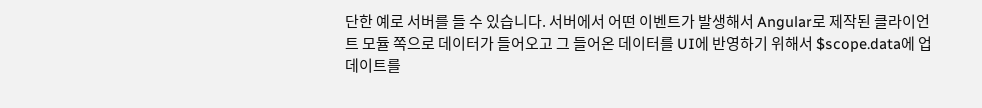단한 예로 서버를 들 수 있습니다. 서버에서 어떤 이벤트가 발생해서 Angular로 제작된 클라이언트 모듈 쪽으로 데이터가 들어오고 그 들어온 데이터를 UI에 반영하기 위해서 $scope.data에 업데이트를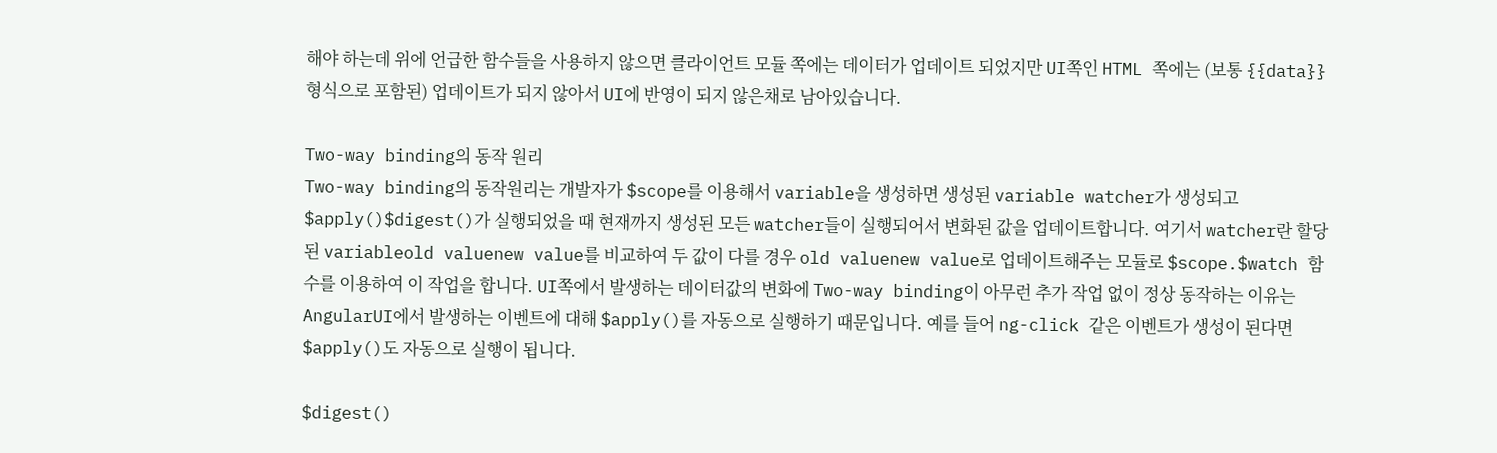해야 하는데 위에 언급한 함수들을 사용하지 않으면 클라이언트 모듈 쪽에는 데이터가 업데이트 되었지만 UI쪽인 HTML 쪽에는 (보통 {{data}} 형식으로 포함된) 업데이트가 되지 않아서 UI에 반영이 되지 않은채로 남아있습니다.

Two-way binding의 동작 원리
Two-way binding의 동작원리는 개발자가 $scope를 이용해서 variable을 생성하면 생성된 variable watcher가 생성되고 $apply()$digest()가 실행되었을 때 현재까지 생성된 모든 watcher들이 실행되어서 변화된 값을 업데이트합니다. 여기서 watcher란 할당된 variableold valuenew value를 비교하여 두 값이 다를 경우 old valuenew value로 업데이트해주는 모듈로 $scope.$watch 함수를 이용하여 이 작업을 합니다. UI쪽에서 발생하는 데이터값의 변화에 Two-way binding이 아무런 추가 작업 없이 정상 동작하는 이유는 AngularUI에서 발생하는 이벤트에 대해 $apply()를 자동으로 실행하기 때문입니다. 예를 들어 ng-click 같은 이벤트가 생성이 된다면 $apply()도 자동으로 실행이 됩니다.

$digest()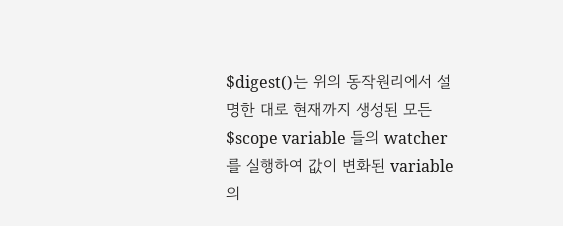$digest()는 위의 동작원리에서 설명한 대로 현재까지 생성된 모든 $scope variable 들의 watcher를 실행하여 값이 변화된 variable의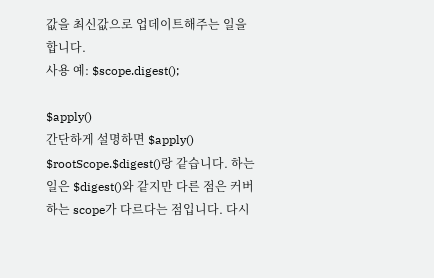값을 최신값으로 업데이트해주는 일을 합니다.
사용 예: $scope.digest();

$apply()
간단하게 설명하면 $apply() $rootScope.$digest()랑 같습니다. 하는 일은 $digest()와 같지만 다른 점은 커버하는 scope가 다르다는 점입니다. 다시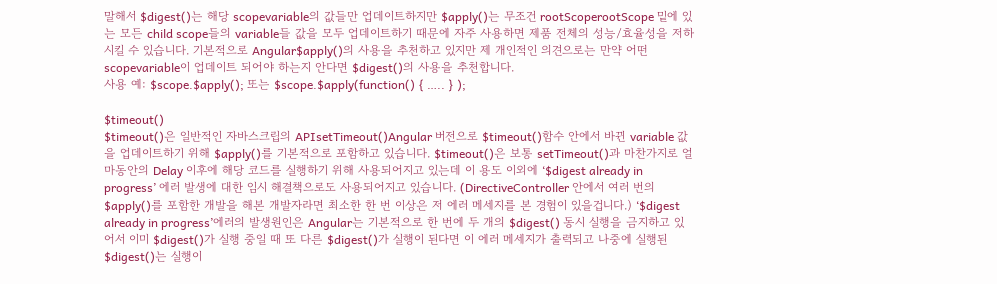말해서 $digest()는 해당 scopevariable의 값들만 업데이트하지만 $apply()는 무조건 rootScoperootScope 밑에 있는 모든 child scope들의 variable들 값을 모두 업데이트하기 때문에 자주 사용하면 제품 전체의 성능/효율성을 저하 시킬 수 있습니다. 기본적으로 Angular$apply()의 사용을 추천하고 있지만 제 개인적인 의견으로는 만약 어떤 scopevariable이 업데이트 되어야 하는지 안다면 $digest()의 사용을 추천합니다.
사용 예: $scope.$apply(); 또는 $scope.$apply(function() { ….. } );

$timeout()
$timeout()은 일반적인 자바스크립의 APIsetTimeout()Angular 버전으로 $timeout()함수 안에서 바뀐 variable 값을 업데이트하기 위해 $apply()를 기본적으로 포함하고 있습니다. $timeout()은 보통 setTimeout()과 마찬가지로 얼마동안의 Delay 이후에 해당 코드를 실행하기 위해 사용되어지고 있는데 이 용도 이외에 ‘$digest already in progress’ 에러 발생에 대한 임시 해결책으로도 사용되어지고 있습니다. (DirectiveController 안에서 여러 번의 $apply()를 포함한 개발을 해본 개발자라면 최소한 한 번 이상은 저 에러 메세지를 본 경험이 있을겁니다.) ‘$digest already in progress’에러의 발생원인은 Angular는 기본적으로 한 번에 두 개의 $digest() 동시 실행을 금지하고 있어서 이미 $digest()가 실행 중일 때 또 다른 $digest()가 실행이 된다면 이 에러 메세지가 출력되고 나중에 실행된 $digest()는 실행이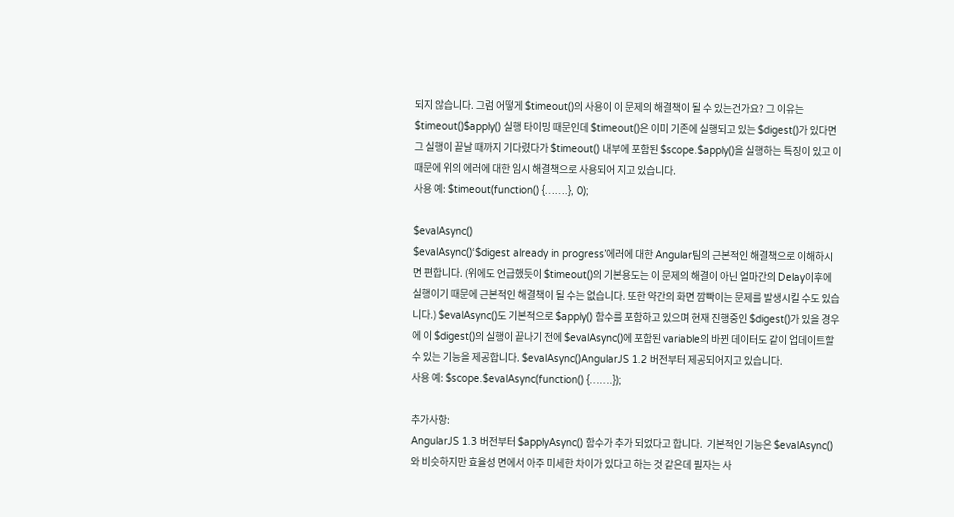되지 않습니다. 그럼 어떻게 $timeout()의 사용이 이 문제의 해결책이 될 수 있는건가요? 그 이유는 $timeout()$apply() 실행 타이밍 때문인데 $timeout()은 이미 기존에 실행되고 있는 $digest()가 있다면 그 실행이 끝날 때까지 기다렸다가 $timeout() 내부에 포함된 $scope.$apply()을 실행하는 특징이 있고 이 때문에 위의 에러에 대한 임시 해결책으로 사용되어 지고 있습니다.
사용 예: $timeout(function() {…….}, 0);

$evalAsync()
$evalAsync()‘$digest already in progress’에러에 대한 Angular팀의 근본적인 해결책으로 이해하시면 편합니다. (위에도 언급했듯이 $timeout()의 기본용도는 이 문제의 해결이 아닌 얼마간의 Delay이후에 실행이기 때문에 근본적인 해결책이 될 수는 없습니다. 또한 약간의 화면 깜빡이는 문제를 발생시킬 수도 있습니다.) $evalAsync()도 기본적으로 $apply() 함수를 포함하고 있으며 현재 진행중인 $digest()가 있을 경우에 이 $digest()의 실행이 끝나기 전에 $evalAsync()에 포함된 variable의 바뀐 데이터도 같이 업데이트할 수 있는 기능을 제공합니다. $evalAsync()AngularJS 1.2 버전부터 제공되어지고 있습니다.
사용 예: $scope.$evalAsync(function() {…….});

추가사항:
AngularJS 1.3 버전부터 $applyAsync() 함수가 추가 되었다고 합니다.  기본적인 기능은 $evalAsync()와 비슷하지만 효율성 면에서 아주 미세한 차이가 있다고 하는 것 같은데 필자는 사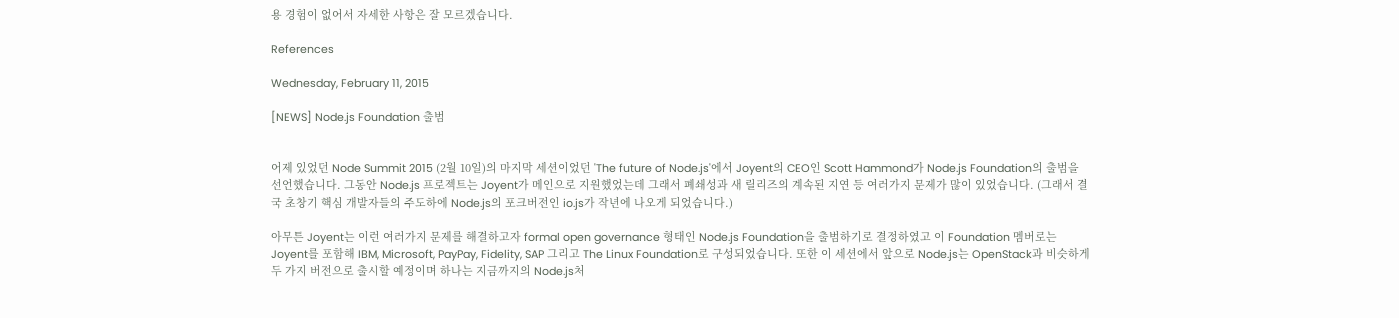용 경험이 없어서 자세한 사항은 잘 모르겠습니다.

References

Wednesday, February 11, 2015

[NEWS] Node.js Foundation 출범


어제 있었던 Node Summit 2015 (2월 10일)의 마지막 세션이었던 'The future of Node.js'에서 Joyent의 CEO인 Scott Hammond가 Node.js Foundation의 출범을 선언했습니다. 그동안 Node.js 프로젝트는 Joyent가 메인으로 지원했었는데 그래서 폐쇄성과 새 릴리즈의 계속된 지연 등 여러가지 문제가 많이 있었습니다. (그래서 결국 초창기 핵심 개발자들의 주도하에 Node.js의 포크버전인 io.js가 작년에 나오게 되었습니다.)

아무튼 Joyent는 이런 여러가지 문제를 해결하고자 formal open governance 형태인 Node.js Foundation을 출범하기로 결정하였고 이 Foundation 멤버로는 Joyent를 포함해 IBM, Microsoft, PayPay, Fidelity, SAP 그리고 The Linux Foundation로 구성되었습니다. 또한 이 세션에서 앞으로 Node.js는 OpenStack과 비슷하게 두 가지 버전으로 출시할 예정이며 하나는 지금까지의 Node.js처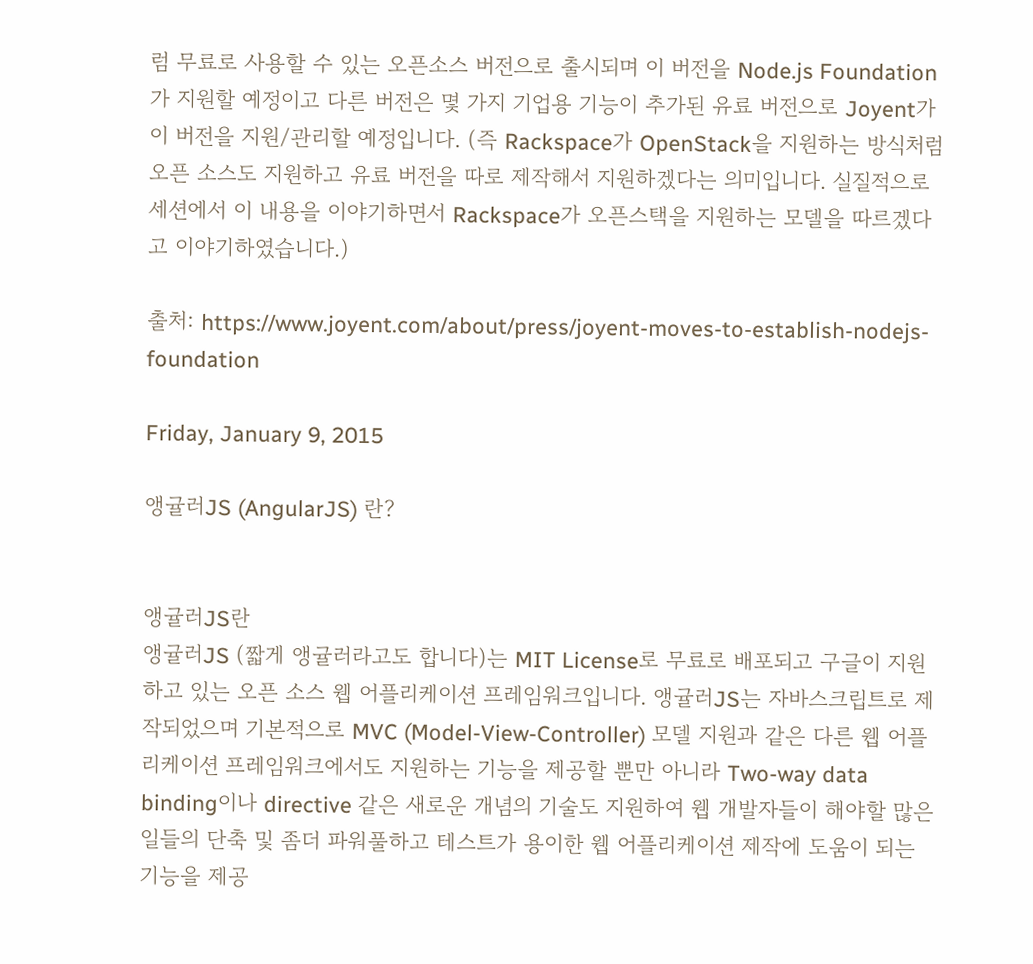럼 무료로 사용할 수 있는 오픈소스 버전으로 출시되며 이 버전을 Node.js Foundation가 지원할 예정이고 다른 버전은 몇 가지 기업용 기능이 추가된 유료 버전으로 Joyent가 이 버전을 지원/관리할 예정입니다. (즉 Rackspace가 OpenStack을 지원하는 방식처럼 오픈 소스도 지원하고 유료 버전을 따로 제작해서 지원하겠다는 의미입니다. 실질적으로 세션에서 이 내용을 이야기하면서 Rackspace가 오픈스택을 지원하는 모델을 따르겠다고 이야기하였습니다.)

출처: https://www.joyent.com/about/press/joyent-moves-to-establish-nodejs-foundation

Friday, January 9, 2015

앵귤러JS (AngularJS) 란?


앵귤러JS란
앵귤러JS (짧게 앵귤러라고도 합니다)는 MIT License로 무료로 배포되고 구글이 지원하고 있는 오픈 소스 웹 어플리케이션 프레임워크입니다. 앵귤러JS는 자바스크립트로 제작되었으며 기본적으로 MVC (Model-View-Controller) 모델 지원과 같은 다른 웹 어플리케이션 프레임워크에서도 지원하는 기능을 제공할 뿐만 아니라 Two-way data binding이나 directive 같은 새로운 개념의 기술도 지원하여 웹 개발자들이 해야할 많은 일들의 단축 및 좀더 파워풀하고 테스트가 용이한 웹 어플리케이션 제작에 도움이 되는 기능을 제공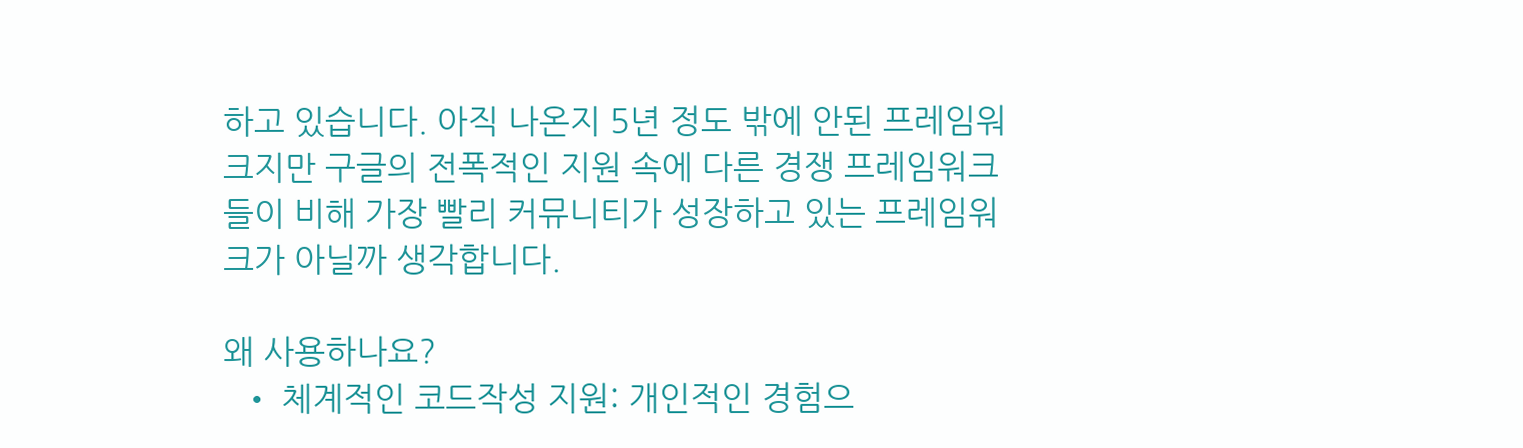하고 있습니다. 아직 나온지 5년 정도 밖에 안된 프레임워크지만 구글의 전폭적인 지원 속에 다른 경쟁 프레임워크들이 비해 가장 빨리 커뮤니티가 성장하고 있는 프레임워크가 아닐까 생각합니다.

왜 사용하나요?
  • 체계적인 코드작성 지원: 개인적인 경험으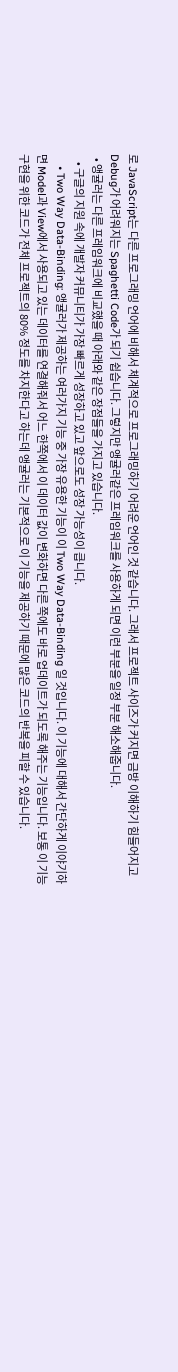로 JavaScript는 다른 프로그래밍 언어에 비해서 체계적으로 프로그래밍하기 어려운 언어인 것 같습니다. 그래서 프로젝트 사이즈가 커지면 금방 이해하기 힘들어지고 Debug가 어려워지는 Spaghetti Code가 되기 쉽습니다. 그렇지만 앵귤러같은 프레임워크를 사용하게 되면 이런 부분을 일정 부분 해소해줍니다.
  • 앵귤러는 다른 프레임워크에 비교했을 때 아래와 같은 장점들을 가지고 있습니다.
    • 구글의 지원 속에 개발자 커뮤니티가 가장 빠르게 성장하고 있고 앞으로도 성장 가능성이 큽니다.
    • Two Way Data-Binding: 앵귤러가 제공하는 여러가지 기능 중 가장 유용한 기능이 이 Two Way Data-Binding 일 것입니다. 이 기능에 대해서 간단하게 이야기하면 Model과 View에서 사용되고 있는 데이터를 연결해줘서 어느 한쪽에서 이 데이터 값이 변화하면 다른 쪽에도 바로 업데이트가 되도록 해주는 기능입니다. 보통 이 기능 구현을 위한 코드가 전체 프로젝트의 80% 정도를 차지한다고 하는데 앵귤러는 기본적으로 이 기능을 제공하기 때문에 많은 코드의 반복을 피할 수 있습니다.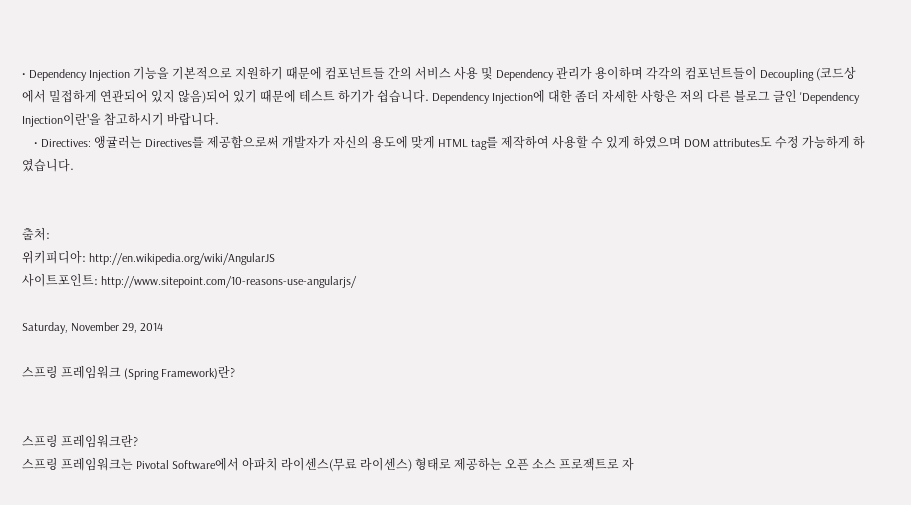• Dependency Injection 기능을 기본적으로 지원하기 때문에 컴포넌트들 간의 서비스 사용 및 Dependency 관리가 용이하며 각각의 컴포넌트들이 Decoupling (코드상에서 밀접하게 연관되어 있지 않음)되어 있기 때문에 테스트 하기가 쉽습니다. Dependency Injection에 대한 좀더 자세한 사항은 저의 다른 블로그 글인 'Dependency Injection이란'을 참고하시기 바랍니다.
    • Directives: 앵귤러는 Directives를 제공함으로써 개발자가 자신의 용도에 맞게 HTML tag를 제작하여 사용할 수 있게 하였으며 DOM attributes도 수정 가능하게 하였습니다.


출처:
위키피디아: http://en.wikipedia.org/wiki/AngularJS
사이트포인트: http://www.sitepoint.com/10-reasons-use-angularjs/

Saturday, November 29, 2014

스프링 프레임워크 (Spring Framework)란?


스프링 프레임워크란?
스프링 프레임워크는 Pivotal Software에서 아파치 라이센스(무료 라이센스) 형태로 제공하는 오픈 소스 프로젝트로 자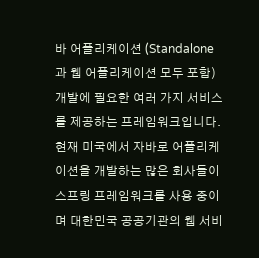바 어플리케이션 (Standalone 과 웹 어플리케이션 모두 포함)개발에 필요한 여러 가지 서비스를 제공하는 프레임워크입니다. 현재 미국에서 자바로 어플리케이션을 개발하는 많은 회사들이 스프링 프레임워크를 사용 중이며 대한민국 공공기관의 웹 서비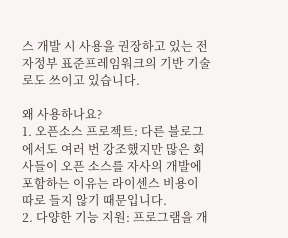스 개발 시 사용을 권장하고 있는 전자정부 표준프레임워크의 기반 기술로도 쓰이고 있습니다.

왜 사용하나요?
1. 오픈소스 프로젝트: 다른 블로그에서도 여러 번 강조했지만 많은 회사들이 오픈 소스를 자사의 개발에 포함하는 이유는 라이센스 비용이 따로 들지 않기 때문입니다.
2. 다양한 기능 지원: 프로그램을 개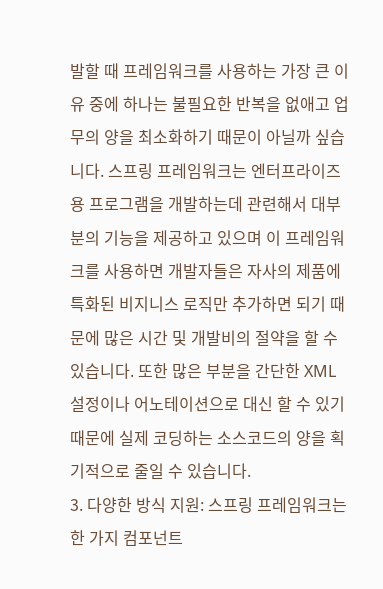발할 때 프레임워크를 사용하는 가장 큰 이유 중에 하나는 불필요한 반복을 없애고 업무의 양을 최소화하기 때문이 아닐까 싶습니다. 스프링 프레임워크는 엔터프라이즈용 프로그램을 개발하는데 관련해서 대부분의 기능을 제공하고 있으며 이 프레임워크를 사용하면 개발자들은 자사의 제품에 특화된 비지니스 로직만 추가하면 되기 때문에 많은 시간 및 개발비의 절약을 할 수 있습니다. 또한 많은 부분을 간단한 XML 설정이나 어노테이션으로 대신 할 수 있기 때문에 실제 코딩하는 소스코드의 양을 획기적으로 줄일 수 있습니다.
3. 다양한 방식 지원: 스프링 프레임워크는 한 가지 컴포넌트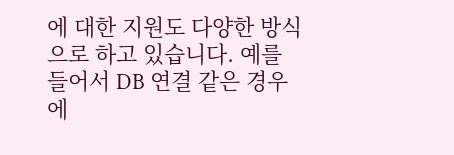에 대한 지원도 다양한 방식으로 하고 있습니다. 예를 들어서 DB 연결 같은 경우에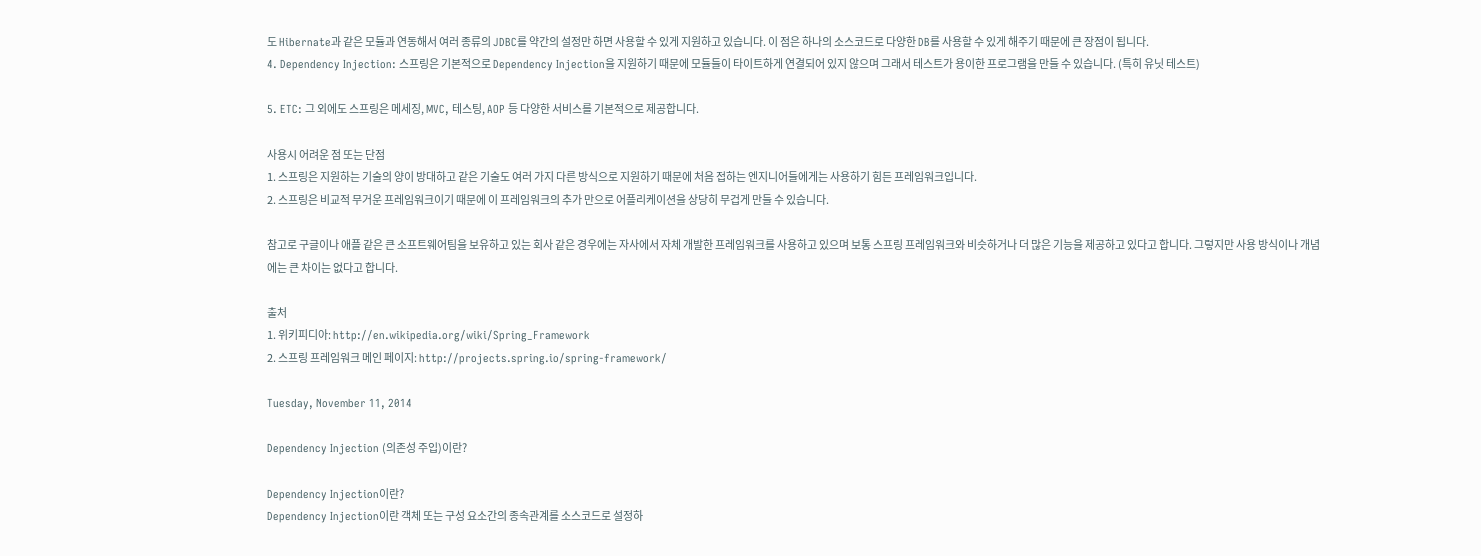도 Hibernate과 같은 모듈과 연동해서 여러 종류의 JDBC를 약간의 설정만 하면 사용할 수 있게 지원하고 있습니다. 이 점은 하나의 소스코드로 다양한 DB를 사용할 수 있게 해주기 때문에 큰 장점이 됩니다.
4. Dependency Injection: 스프링은 기본적으로 Dependency Injection을 지원하기 때문에 모듈들이 타이트하게 연결되어 있지 않으며 그래서 테스트가 용이한 프로그램을 만들 수 있습니다. (특히 유닛 테스트)

5. ETC: 그 외에도 스프링은 메세징, MVC, 테스팅, AOP 등 다양한 서비스를 기본적으로 제공합니다.

사용시 어려운 점 또는 단점
1. 스프링은 지원하는 기술의 양이 방대하고 같은 기술도 여러 가지 다른 방식으로 지원하기 때문에 처음 접하는 엔지니어들에게는 사용하기 힘든 프레임워크입니다.
2. 스프링은 비교적 무거운 프레임워크이기 때문에 이 프레임워크의 추가 만으로 어플리케이션을 상당히 무겁게 만들 수 있습니다.

참고로 구글이나 애플 같은 큰 소프트웨어팀을 보유하고 있는 회사 같은 경우에는 자사에서 자체 개발한 프레임워크를 사용하고 있으며 보통 스프링 프레임워크와 비슷하거나 더 많은 기능을 제공하고 있다고 합니다. 그렇지만 사용 방식이나 개념에는 큰 차이는 없다고 합니다.

출처
1. 위키피디아: http://en.wikipedia.org/wiki/Spring_Framework
2. 스프링 프레임워크 메인 페이지: http://projects.spring.io/spring-framework/

Tuesday, November 11, 2014

Dependency Injection (의존성 주입)이란?

Dependency Injection이란?
Dependency Injection이란 객체 또는 구성 요소간의 종속관계를 소스코드로 설정하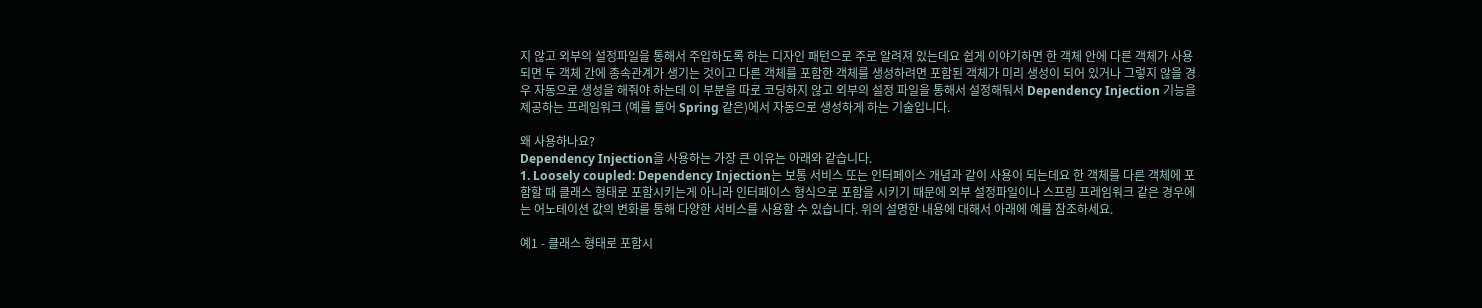지 않고 외부의 설정파일을 통해서 주입하도록 하는 디자인 패턴으로 주로 알려져 있는데요 쉽게 이야기하면 한 객체 안에 다른 객체가 사용되면 두 객체 간에 종속관계가 생기는 것이고 다른 객체를 포함한 객체를 생성하려면 포함된 객체가 미리 생성이 되어 있거나 그렇지 않을 경우 자동으로 생성을 해줘야 하는데 이 부분을 따로 코딩하지 않고 외부의 설정 파일을 통해서 설정해둬서 Dependency Injection 기능을 제공하는 프레임워크 (예를 들어 Spring 같은)에서 자동으로 생성하게 하는 기술입니다.

왜 사용하나요?
Dependency Injection을 사용하는 가장 큰 이유는 아래와 같습니다.
1. Loosely coupled: Dependency Injection는 보통 서비스 또는 인터페이스 개념과 같이 사용이 되는데요 한 객체를 다른 객체에 포함할 때 클래스 형태로 포함시키는게 아니라 인터페이스 형식으로 포함을 시키기 때문에 외부 설정파일이나 스프링 프레임워크 같은 경우에는 어노테이션 값의 변화를 통해 다양한 서비스를 사용할 수 있습니다. 위의 설명한 내용에 대해서 아래에 예를 참조하세요.

예1 - 클래스 형태로 포함시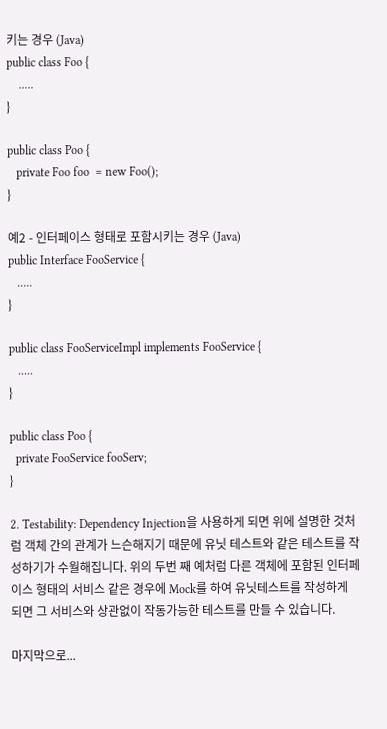키는 경우 (Java)
public class Foo {
    .....
}

public class Poo {
   private Foo foo  = new Foo();
}

예2 - 인터페이스 형태로 포함시키는 경우 (Java)
public Interface FooService {
   .....
}

public class FooServiceImpl implements FooService {
   .....
}

public class Poo {
  private FooService fooServ;
}

2. Testability: Dependency Injection을 사용하게 되면 위에 설명한 것처럼 객체 간의 관계가 느슨해지기 때문에 유닛 테스트와 같은 테스트를 작성하기가 수월해집니다. 위의 두번 째 예처럼 다른 객체에 포함된 인터페이스 형태의 서비스 같은 경우에 Mock를 하여 유닛테스트를 작성하게 되면 그 서비스와 상관없이 작동가능한 테스트를 만들 수 있습니다.

마지막으로...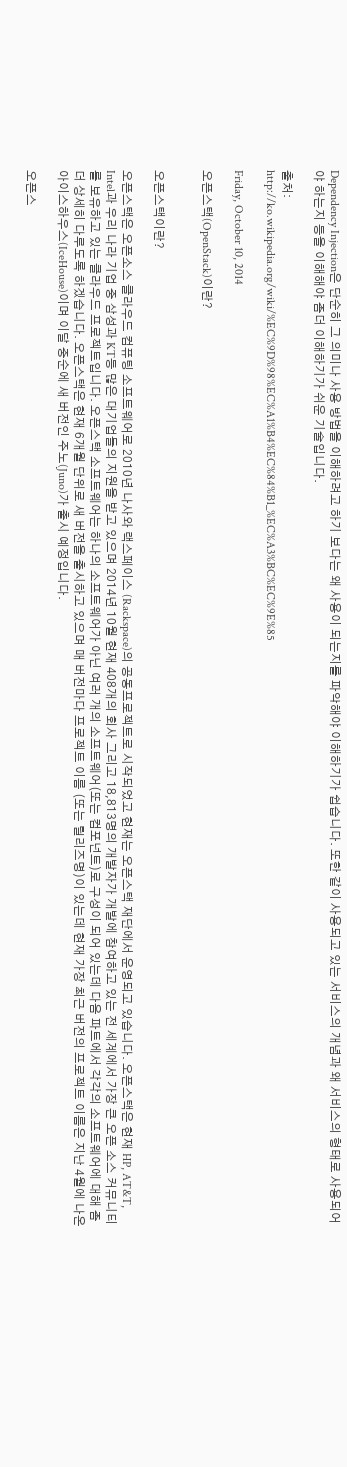Dependency Injection은 단순히 그 의미나 사용 방법을 이해하려고 하기 보다는 왜 사용이 되는지를 파악해야 이해하기가 쉽습니다. 또한 같이 사용되고 있는 서비스의 개념과 왜 서비스의 형태로 사용되어야 하는지 등을 이해해야 좀더 이해하기가 쉬운 기술입니다.

출처:
http://ko.wikipedia.org/wiki/%EC%9D%98%EC%A1%B4%EC%84%B1_%EC%A3%BC%EC%9E%85

Friday, October 10, 2014

오픈스택(OpenStack)이란?


오픈스택이란?

오픈스택은 오픈소스 클라우드 컴퓨팅 소프트웨어로 2010년 나사와 랙스페이스 (Rackspace)의 공동프로젝트로 시작되었고 현재는 오픈스택 재단에서 운영되고 있습니다. 오픈스택은 현재 HP, AT&T, Intel과 우리 나라 기업 중 삼성과 KT등 많은 대기업들의 지원을 받고 있으며 2014년 10월 현재 408개의 회사 그리고 18,813명의 개발자가 개발에 참여하고 있는 전 세계에서 가장 큰 오픈 소스 커뮤니티를 보유하고 있는 클라우드 프로젝트입니다. 오픈스택 소프트웨어는 하나의 소프트웨어가 아닌 여러 개의 소프트웨어(또는 컴포넌트)로 구성이 되어 있는데 다음 파트에서 각각의 소프트웨어에 대해 좀더 상세히 다루도록 하겠습니다. 오픈스택은 현재 6개월 단위로 새 버전을 출시하고 있으며 매 버전마다 프로젝트 이름 (또는 릴리즈명)이 있는데 현재 가장 최근 버전의 프로젝트 이름은 지난 4월에 나온 아이스하우스(IceHouse)이며 이달 중순에 새 버전인 주노(Juno)가 출시 예정입니다.

오픈스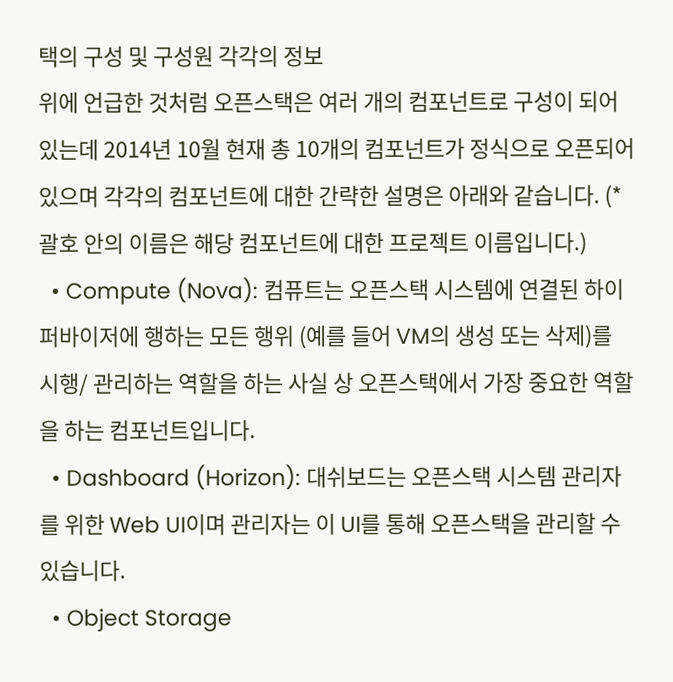택의 구성 및 구성원 각각의 정보
위에 언급한 것처럼 오픈스택은 여러 개의 컴포넌트로 구성이 되어있는데 2014년 10월 현재 총 10개의 컴포넌트가 정식으로 오픈되어 있으며 각각의 컴포넌트에 대한 간략한 설명은 아래와 같습니다. (*괄호 안의 이름은 해당 컴포넌트에 대한 프로젝트 이름입니다.)
  • Compute (Nova): 컴퓨트는 오픈스택 시스템에 연결된 하이퍼바이저에 행하는 모든 행위 (예를 들어 VM의 생성 또는 삭제)를 시행/ 관리하는 역할을 하는 사실 상 오픈스택에서 가장 중요한 역할을 하는 컴포넌트입니다.
  • Dashboard (Horizon): 대쉬보드는 오픈스택 시스템 관리자를 위한 Web UI이며 관리자는 이 UI를 통해 오픈스택을 관리할 수 있습니다.
  • Object Storage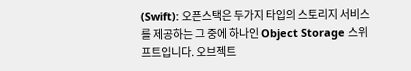(Swift): 오픈스택은 두가지 타입의 스토리지 서비스를 제공하는 그 중에 하나인 Object Storage 스위프트입니다. 오브젝트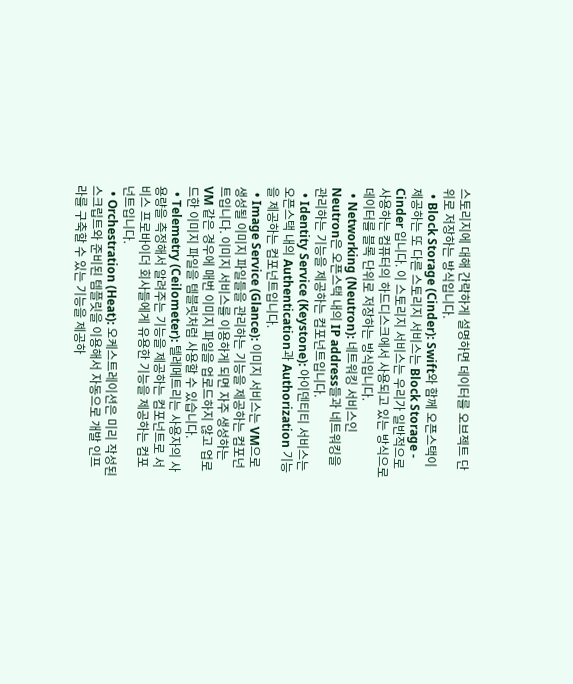스토리지에 대해 간략하게 설명하면 데이터를 오브젝트 단위로 저장하는 방식입니다.
  • Block Storage (Cinder): Swift와 함께 오픈스택이 제공하는 또 다른 스토리지 서비스는 Block Storage - Cinder 입니다. 이 스토리지 서비스는 우리가 일반적으로 사용하는 컴퓨터의 하드디스크에서 사용되고 있는 방식으로 데이터를 블록 단위로 저장하는 방식입니다.
  • Networking (Neutron): 네트워킹 서비스인 Neutron은 오픈스택 내의 IP address들과 네트워킹을 관리하는 기능을 제공하는 컴포넌트입니다.
  • Identity Service (Keystone): 아이덴티티 서비스는 오픈스택 내의 Authentication과 Authorization 기능을 제공하는 컴포넌트입니다.
  • Image Service (Glance): 이미지 서비스는 VM으로 생성될 이미지 파일들을 관리하는 기능을 제공하는 컴포넌트입니다. 이미지 서비스를 이용하게 되면 자주 생성하는 VM 같은 경우에 매번 이미지 파일을 업로드하지 않고 업로드한 이미지 파일을 템블릿처럼 사용할 수 있습니다.
  • Telemetry (Ceilometer): 텔레메트리는 사용자의 사용량을 측정해서 알려주는 기능을 제공하는 컴포넌트로 서비스 프로바이더 회사들에게 유용한 기능을 제공하는 컴포넌트입니다.
  • Orchestration (Heat): 오케스트레이션은 미리 작성된 스크립트와 준비된 템플릿을 이용해서 자동으로 개발 인프라를 구축할 수 있는 기능을 제공하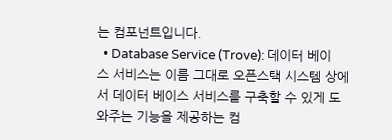는 컴포넌트입니다.
  • Database Service (Trove): 데이터 베이스 서비스는 이름 그대로 오픈스택 시스템 상에서 데이터 베이스 서비스를 구축할 수 있게 도와주는 기능을 제공하는 컴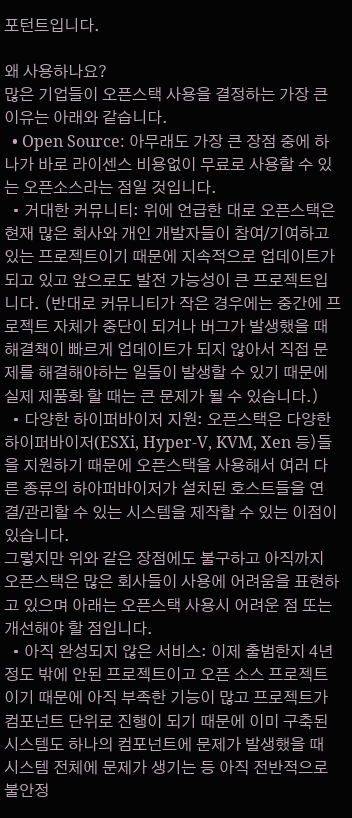포턴트입니다.

왜 사용하나요?
많은 기업들이 오픈스택 사용을 결정하는 가장 큰 이유는 아래와 같습니다.
  • Open Source: 아무래도 가장 큰 장점 중에 하나가 바로 라이센스 비용없이 무료로 사용할 수 있는 오픈소스라는 점일 것입니다.
  • 거대한 커뮤니티: 위에 언급한 대로 오픈스택은 현재 많은 회사와 개인 개발자들이 참여/기여하고 있는 프로젝트이기 때문에 지속적으로 업데이트가 되고 있고 앞으로도 발전 가능성이 큰 프로젝트입니다. (반대로 커뮤니티가 작은 경우에는 중간에 프로젝트 자체가 중단이 되거나 버그가 발생했을 때 해결책이 빠르게 업데이트가 되지 않아서 직접 문제를 해결해야하는 일들이 발생할 수 있기 때문에 실제 제품화 할 때는 큰 문제가 될 수 있습니다.)
  • 다양한 하이퍼바이저 지원: 오픈스택은 다양한 하이퍼바이저(ESXi, Hyper-V, KVM, Xen 등)들을 지원하기 때문에 오픈스택을 사용해서 여러 다른 종류의 하아퍼바이저가 설치된 호스트들을 연결/관리할 수 있는 시스템을 제작할 수 있는 이점이 있습니다.
그렇지만 위와 같은 장점에도 불구하고 아직까지 오픈스택은 많은 회사들이 사용에 어려움을 표현하고 있으며 아래는 오픈스택 사용시 어려운 점 또는 개선해야 할 점입니다.
  • 아직 완성되지 않은 서비스: 이제 출범한지 4년 정도 밖에 안된 프로젝트이고 오픈 소스 프로젝트이기 때문에 아직 부족한 기능이 많고 프로젝트가 컴포넌트 단위로 진행이 되기 때문에 이미 구축된 시스템도 하나의 컴포넌트에 문제가 발생했을 때 시스템 전체에 문제가 생기는 등 아직 전반적으로 불안정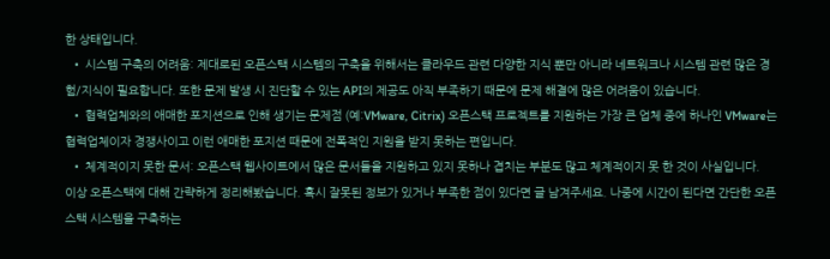한 상태입니다.
  • 시스템 구축의 어려움: 제대로된 오픈스택 시스템의 구축을 위해서는 클라우드 관련 다양한 지식 뿐만 아니라 네트워크나 시스템 관련 많은 경험/지식이 필요합니다. 또한 문제 발생 시 진단할 수 있는 API의 제공도 아직 부족하기 때문에 문제 해결에 많은 어려움이 있습니다.
  • 협력업체와의 애매한 포지션으로 인해 생기는 문제점 (예:VMware, Citrix) 오픈스택 프로젝트를 지원하는 가장 큰 업체 중에 하나인 VMware는 협력업체이자 경쟁사이고 이런 애매한 포지션 때문에 전폭적인 지원을 받지 못하는 편입니다.
  • 체계적이지 못한 문서: 오픈스택 웹사이트에서 많은 문서들을 지원하고 있지 못하나 겹치는 부분도 많고 체계적이지 못 한 것이 사실입니다.
이상 오픈스택에 대해 간략하게 정리해봤습니다. 혹시 잘못된 정보가 있거나 부족한 점이 있다면 글 남겨주세요. 나중에 시간이 된다면 간단한 오픈스택 시스템을 구축하는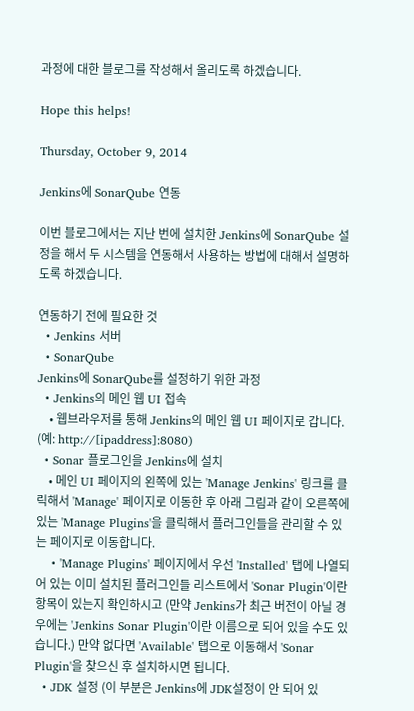과정에 대한 블로그를 작성해서 올리도록 하겠습니다.

Hope this helps!

Thursday, October 9, 2014

Jenkins에 SonarQube 연동

이번 블로그에서는 지난 번에 설치한 Jenkins에 SonarQube 설정을 해서 두 시스템을 연동해서 사용하는 방법에 대해서 설명하도록 하겠습니다.

연동하기 전에 필요한 것
  • Jenkins 서버
  • SonarQube
Jenkins에 SonarQube를 설정하기 위한 과정
  • Jenkins의 메인 웹 UI 접속
    • 웹브라우저를 통해 Jenkins의 메인 웹 UI 페이지로 갑니다. (예: http://[ipaddress]:8080)
  • Sonar 플로그인을 Jenkins에 설치
    • 메인 UI 페이지의 왼쪽에 있는 'Manage Jenkins' 링크를 클릭해서 'Manage' 페이지로 이동한 후 아래 그림과 같이 오른쪽에 있는 'Manage Plugins'을 클릭해서 플러그인들을 관리할 수 있는 페이지로 이동합니다.
    • 'Manage Plugins' 페이지에서 우선 'Installed' 탭에 나열되어 있는 이미 설치된 플러그인들 리스트에서 'Sonar Plugin'이란 항목이 있는지 확인하시고 (만약 Jenkins가 최근 버전이 아닐 경우에는 'Jenkins Sonar Plugin'이란 이름으로 되어 있을 수도 있습니다.) 만약 없다면 'Available' 탭으로 이동해서 'Sonar Plugin'을 찾으신 후 설치하시면 됩니다.
  • JDK 설정 (이 부분은 Jenkins에 JDK설정이 안 되어 있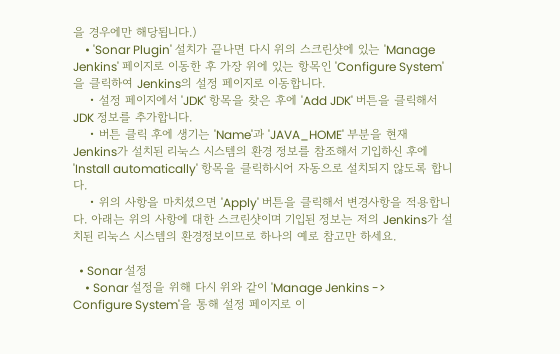을 경우에만 해당됩니다.)
    • 'Sonar Plugin' 설치가 끝나면 다시 위의 스크린샷에 있는 'Manage Jenkins' 페이지로 이동한 후 가장 위에 있는 항목인 'Configure System'을 클릭하여 Jenkins의 설정 페이지로 이동합니다.
    • 설정 페이지에서 'JDK' 항목을 찾은 후에 'Add JDK' 버튼을 클릭해서 JDK 정보를 추가합니다.
    • 버튼 클릭 후에 생기는 'Name'과 'JAVA_HOME' 부분을 현재 Jenkins가 설치된 리눅스 시스템의 환경 정보를 참조해서 기입하신 후에 'Install automatically' 항목을 클릭하시어 자동으로 설치되지 않도록 합니다.
    • 위의 사항을 마치셨으면 'Apply' 버튼을 클릭해서 변경사항을 적용합니다. 아래는 위의 사항에 대한 스크린샷이며 기입된 정보는 저의 Jenkins가 설치된 리눅스 시스템의 환경정보이므로 하나의 예로 참고만 하세요.

  • Sonar 설정
    • Sonar 설정을 위해 다시 위와 같이 'Manage Jenkins -> Configure System'을 통해 설정 페이지로 이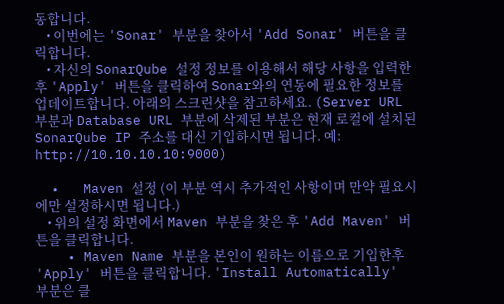동합니다.
    • 이번에는 'Sonar' 부분을 찾아서 'Add Sonar' 버튼을 클릭합니다.
    • 자신의 SonarQube 설정 정보를 이용해서 해당 사항을 입력한 후 'Apply' 버튼을 클릭하여 Sonar와의 연동에 필요한 정보를 업데이트합니다. 아래의 스크린샷을 참고하세요. (Server URL 부분과 Database URL 부분에 삭제된 부분은 현재 로컬에 설치된 SonarQube IP 주소를 대신 기입하시면 됩니다. 예: http://10.10.10.10:9000)

  •   Maven 설정 (이 부분 역시 추가적인 사항이며 만약 필요시에만 설정하시면 됩니다.)
    • 위의 설정 화면에서 Maven 부분을 찾은 후 'Add Maven' 버튼을 클릭합니다.
    • Maven Name 부분을 본인이 원하는 이름으로 기입한후 'Apply' 버튼을 클릭합니다. 'Install Automatically' 부분은 클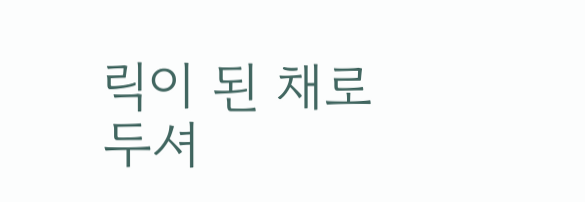릭이 된 채로 두셔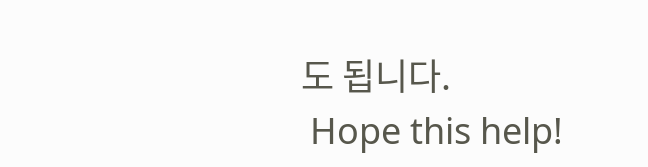도 됩니다.
 Hope this help!